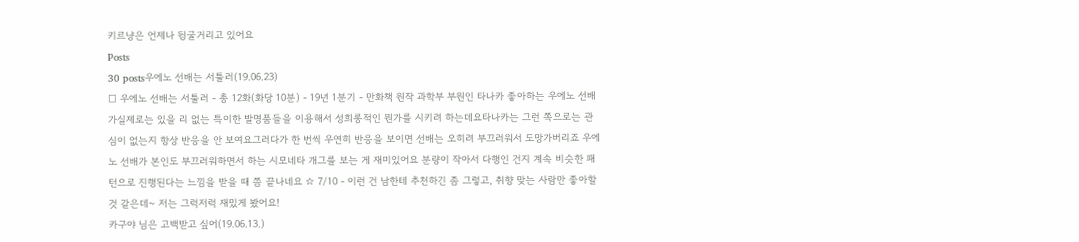키르냥은 언제나 뒹굴거리고 있어요
Posts
30 posts우에노 선배는 서툴러(19.06.23)
□ 우에노 선배는 서툴러 - 총 12화(화당 10분) - 19년 1분기 - 만화책 원작 과학부 부원인 타나카 좋아하는 우에노 선배가실제로는 있을 리 없는 특이한 발명품들을 이용해서 성희롱적인 뭔가를 시키려 하는데요타나카는 그런 쪽으로는 관심이 없는지 항상 반응을 안 보여요그러다가 한 번씩 우연히 반응을 보이면 선배는 오히려 부끄러워서 도망가버리죠 우에노 선배가 본인도 부끄러워하면서 하는 시모네타 개그를 보는 게 재미있어요 분량이 작아서 다행인 건지 계속 비슷한 패턴으로 진행된다는 느낌을 받을 때 쯤 끝나네요 ☆ 7/10 - 이런 건 남한테 추천하긴 좀 그렇고, 취향 맞는 사람만 좋아할 것 같은데~ 저는 그럭저럭 재밌게 봤어요!
카구야 님은 고백받고 싶어(19.06.13.)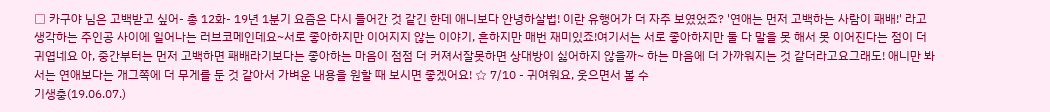□ 카구야 님은 고백받고 싶어- 총 12화- 19년 1분기 요즘은 다시 들어간 것 같긴 한데 애니보다 안녕하살법! 이란 유행어가 더 자주 보였었죠? '연애는 먼저 고백하는 사람이 패배!' 라고 생각하는 주인공 사이에 일어나는 러브코메인데요~서로 좋아하지만 이어지지 않는 이야기, 흔하지만 매번 재미있죠!여기서는 서로 좋아하지만 둘 다 말을 못 해서 못 이어진다는 점이 더 귀엽네요 아, 중간부터는 먼저 고백하면 패배라기보다는 좋아하는 마음이 점점 더 커져서잘못하면 상대방이 싫어하지 않을까~ 하는 마음에 더 가까워지는 것 같더라고요그래도! 애니만 봐서는 연애보다는 개그쪽에 더 무게를 둔 것 같아서 가벼운 내용을 원할 때 보시면 좋겠어요! ☆ 7/10 - 귀여워요, 웃으면서 볼 수
기생충(19.06.07.)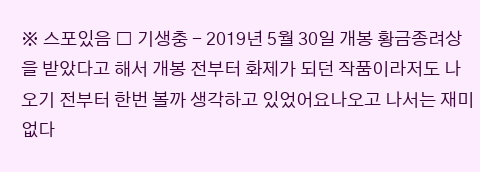※ 스포있음 □ 기생충 - 2019년 5월 30일 개봉 황금종려상을 받았다고 해서 개봉 전부터 화제가 되던 작품이라저도 나오기 전부터 한번 볼까 생각하고 있었어요나오고 나서는 재미없다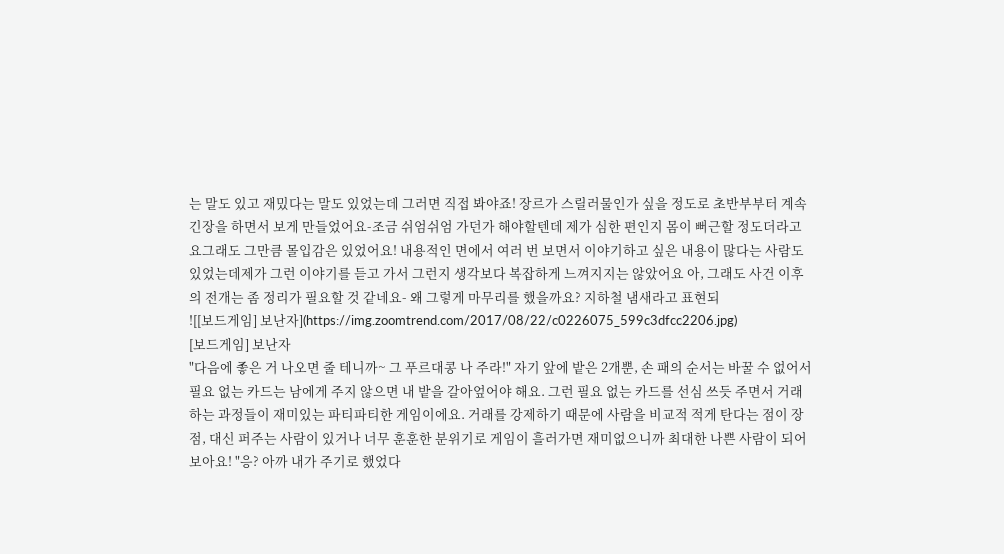는 말도 있고 재밌다는 말도 있었는데 그러면 직접 봐야죠! 장르가 스릴러물인가 싶을 정도로 초반부부터 계속 긴장을 하면서 보게 만들었어요-조금 쉬엄쉬엄 가던가 해야할텐데 제가 심한 편인지 몸이 뻐근할 정도더라고요그래도 그만큼 몰입감은 있었어요! 내용적인 면에서 여러 번 보면서 이야기하고 싶은 내용이 많다는 사람도 있었는데제가 그런 이야기를 듣고 가서 그런지 생각보다 복잡하게 느껴지지는 않았어요 아, 그래도 사건 이후의 전개는 좀 정리가 필요할 것 같네요- 왜 그렇게 마무리를 했을까요? 지하철 냄새라고 표현되
![[보드게임] 보난자](https://img.zoomtrend.com/2017/08/22/c0226075_599c3dfcc2206.jpg)
[보드게임] 보난자
"다음에 좋은 거 나오면 줄 테니까~ 그 푸르대콩 나 주라!" 자기 앞에 밭은 2개뿐, 손 패의 순서는 바꿀 수 없어서 필요 없는 카드는 남에게 주지 않으면 내 밭을 갈아엎어야 해요. 그런 필요 없는 카드를 선심 쓰듯 주면서 거래하는 과정들이 재미있는 파티파티한 게임이에요. 거래를 강제하기 때문에 사람을 비교적 적게 탄다는 점이 장점, 대신 퍼주는 사람이 있거나 너무 훈훈한 분위기로 게임이 흘러가면 재미없으니까 최대한 나쁜 사람이 되어 보아요! "응? 아까 내가 주기로 했었다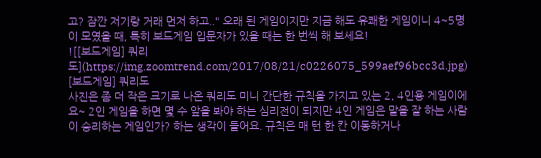고? 잠깐 저기랑 거래 먼저 하고.." 오래 된 게임이지만 지금 해도 유쾌한 게임이니 4~5명이 모였을 때, 특히 보드게임 입문자가 있을 때는 한 번씩 해 보세요!
![[보드게임] 쿼리도](https://img.zoomtrend.com/2017/08/21/c0226075_599aef96bcc3d.jpg)
[보드게임] 쿼리도
사진은 좀 더 작은 크기로 나온 쿼리도 미니 간단한 규칙을 가지고 있는 2, 4인용 게임이에요~ 2인 게임을 하면 몇 수 앞을 봐야 하는 심리전이 되지만 4인 게임은 말을 잘 하는 사람이 승리하는 게임인가? 하는 생각이 들어요. 규칙은 매 턴 한 칸 이동하거나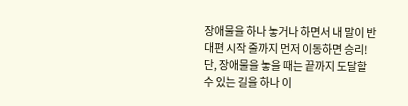장애물을 하나 놓거나 하면서 내 말이 반대편 시작 줄까지 먼저 이동하면 승리! 단, 장애물을 놓을 때는 끝까지 도달할 수 있는 길을 하나 이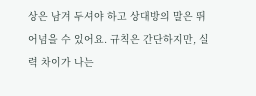상은 남겨 두셔야 하고 상대방의 말은 뛰어넘을 수 있어요. 규칙은 간단하지만, 실력 차이가 나는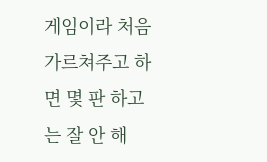게임이라 처음 가르쳐주고 하면 몇 판 하고는 잘 안 해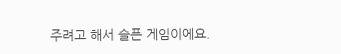주려고 해서 슬픈 게임이에요.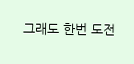그래도 한번 도전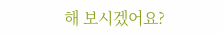해 보시겠어요?